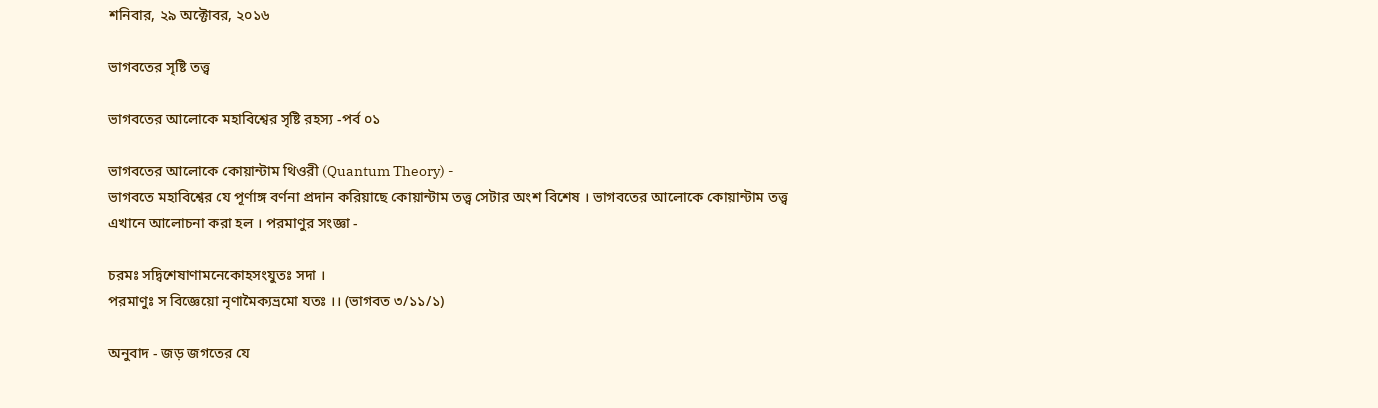শনিবার, ২৯ অক্টোবর, ২০১৬

ভাগবতের সৃষ্টি তত্ত্ব

ভাগবতের আলোকে মহাবিশ্বের সৃষ্টি রহস্য -পর্ব ০১

ভাগবতের আলোকে কোয়ান্টাম থিওরী (Quantum Theory) -
ভাগবতে মহাবিশ্বের যে পূর্ণাঙ্গ বর্ণনা প্রদান করিয়াছে কোয়ান্টাম তত্ত্ব সেটার অংশ বিশেষ । ভাগবতের আলোকে কোয়ান্টাম তত্ত্ব এখানে আলোচনা করা হল । পরমাণুর সংজ্ঞা -

চরমঃ সদ্বিশেষাণামনেকোহসংযুতঃ সদা ।
পরমাণুঃ স বিজ্ঞেয়ো নৃণামৈক্যভ্রমো যতঃ ।। (ভাগবত ৩/১১/১)

অনুবাদ - জড় জগতের যে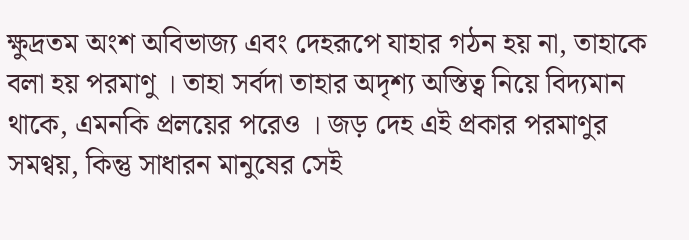ক্ষুদ্রতম অংশ অবিভাজ্য এবং দেহরূপে যাহার গঠন হয় না, তাহাকে বলা হয় পরমাণু । তাহা সর্বদা তাহার অদৃশ্য অস্তিত্ব নিয়ে বিদ্যমান থাকে, এমনকি প্রলয়ের পরেও । জড় দেহ এই প্রকার পরমাণুর সমণ্বয়, কিন্তু সাধারন মানুষের সেই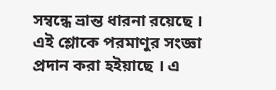সম্বন্ধে ভ্রান্ত ধারনা রয়েছে । এই শ্লোকে পরমাণুর সংজ্ঞা প্রদান করা হইয়াছে । এ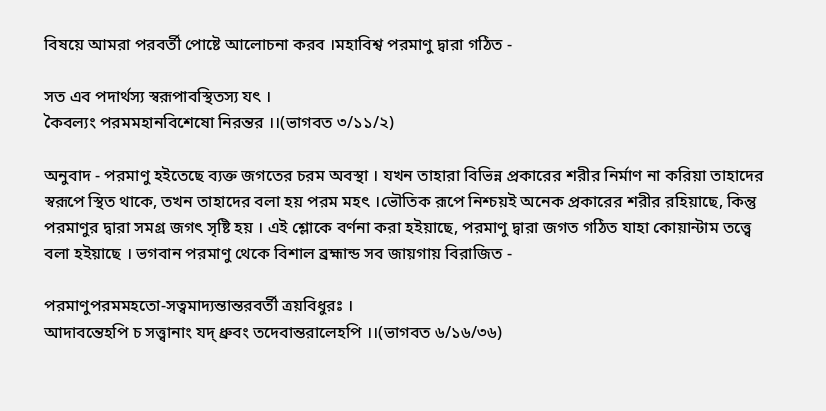বিষয়ে আমরা পরবর্তী পোষ্টে আলোচনা করব ।মহাবিশ্ব পরমাণু দ্বারা গঠিত -

সত এব পদার্থস্য স্বরূপাবস্থিতস্য যৎ ।
কৈবল্যং পরমমহানবিশেষো নিরন্তর ।।(ভাগবত ৩/১১/২)

অনুবাদ - পরমাণু হইতেছে ব্যক্ত জগতের চরম অবস্থা । যখন তাহারা বিভিন্ন প্রকারের শরীর নির্মাণ না করিয়া তাহাদের স্বরূপে স্থিত থাকে, তখন তাহাদের বলা হয় পরম মহৎ ।ভৌতিক রূপে নিশ্চয়ই অনেক প্রকারের শরীর রহিয়াছে, কিন্তু পরমাণুর দ্বারা সমগ্র জগৎ সৃষ্টি হয় । এই শ্লোকে বর্ণনা করা হইয়াছে, পরমাণু দ্বারা জগত গঠিত যাহা কোয়ান্টাম তত্ত্বে বলা হইয়াছে । ভগবান পরমাণু থেকে বিশাল ব্রহ্মান্ড সব জায়গায় বিরাজিত -

পরমাণুপরমমহতো-সত্বমাদ্যন্তান্তরবর্তী ত্রয়বিধুরঃ ।
আদাবন্তেহপি চ সত্ত্বানাং যদ্ ধ্রুবং তদেবান্তরালেহপি ।।(ভাগবত ৬/১৬/৩৬)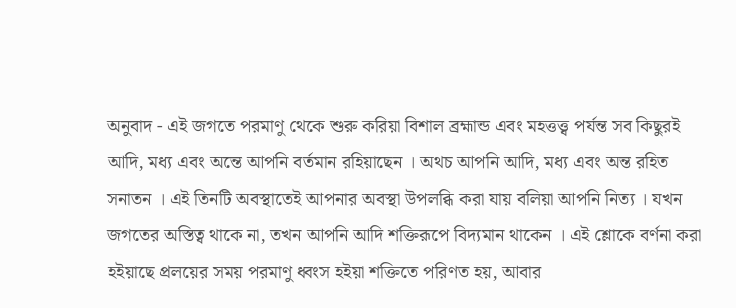অনুবাদ - এই জগতে পরমাণু থেকে শুরু করিয়া বিশাল ব্রহ্মান্ড এবং মহত্তত্ত্ব পর্যন্ত সব কিছুরই আদি, মধ্য এবং অন্তে আপনি বর্তমান রহিয়াছেন । অথচ আপনি আদি, মধ্য এবং অন্ত রহিত সনাতন । এই তিনটি অবস্থাতেই আপনার অবস্থা উপলব্ধি করা যায় বলিয়া আপনি নিত্য । যখন জগতের অস্তিত্ব থাকে না, তখন আপনি আদি শক্তিরূপে বিদ্যমান থাকেন । এই শ্লোকে বর্ণনা করা হইয়াছে প্রলয়ের সময় পরমাণু ধ্বংস হইয়া শক্তিতে পরিণত হয়, আবার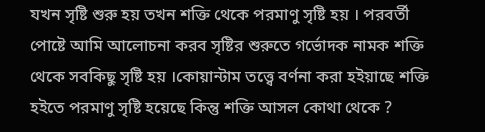যখন সৃষ্টি শুরু হয় তখন শক্তি থেকে পরমাণু সৃষ্টি হয় । পরবর্তী পোষ্টে আমি আলোচনা করব সৃষ্টির শুরুতে গর্ভোদক নামক শক্তি থেকে সবকিছু সৃষ্টি হয় ।কোয়ান্টাম তত্ত্বে বর্ণনা করা হইয়াছে শক্তি হইতে পরমাণু সৃষ্টি হয়েছে কিন্তু শক্তি আসল কোথা থেকে ?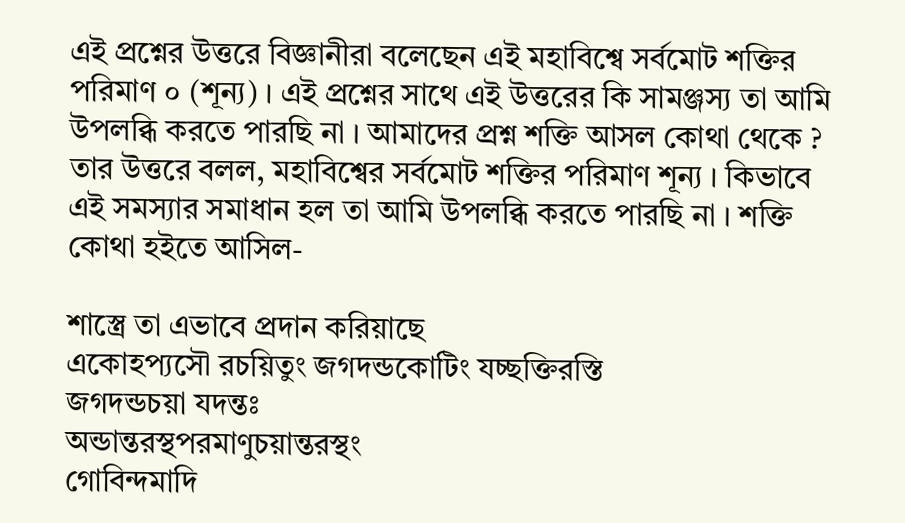এই প্রশ্নের উত্তরে বিজ্ঞানীরা বলেছেন এই মহাবিশ্বে সর্বমোট শক্তির পরিমাণ ০ (শূন্য) । এই প্রশ্নের সাথে এই উত্তরের কি সামঞ্জস্য তা আমি উপলব্ধি করতে পারছি না । আমাদের প্রশ্ন শক্তি আসল কোথা থেকে ? তার উত্তরে বলল, মহাবিশ্বের সর্বমোট শক্তির পরিমাণ শূন্য । কিভাবে এই সমস্যার সমাধান হল তা আমি উপলব্ধি করতে পারছি না । শক্তি কোথা হইতে আসিল-

শাস্ত্রে তা এভাবে প্রদান করিয়াছে
একোহপ্যসৌ রচয়িতুং জগদন্ডকোটিং যচ্ছক্তিরস্তি
জগদন্ডচয়া যদন্তঃ
অন্ডান্তরস্থপরমাণুচয়ান্তরস্থং
গোবিন্দমাদি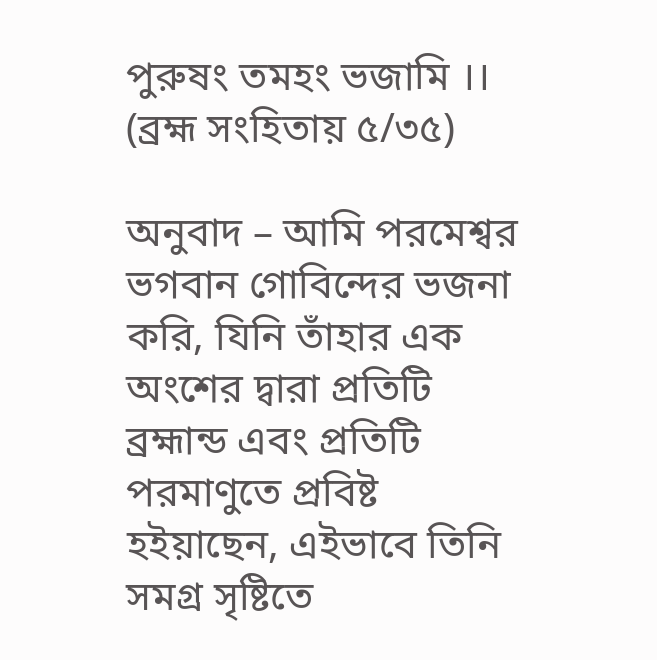পুরুষং তমহং ভজামি ।। (ব্রহ্ম সংহিতায় ৫/৩৫)

অনুবাদ – আমি পরমেশ্বর ভগবান গোবিন্দের ভজনা করি, যিনি তাঁহার এক অংশের দ্বারা প্রতিটি ব্রহ্মান্ড এবং প্রতিটি পরমাণুতে প্রবিষ্ট হইয়াছেন, এইভাবে তিনি সমগ্র সৃষ্টিতে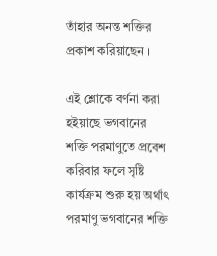তাঁহার অনন্ত শক্তির প্রকাশ করিয়াছেন ।

এই শ্লোকে বর্ণনা করা হইয়াছে ভগবানের শক্তি পরমাণুতে প্রবেশ করিবার ফলে সৃষ্টি কার্যক্রম শুরু হয় অর্থাৎ পরমাণু ভগবানের শক্তি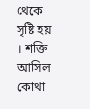থেকে সৃষ্টি হয় । শক্তি আসিল কোথা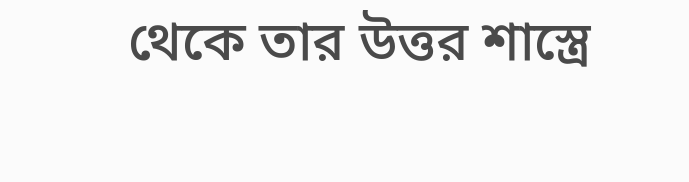থেকে তার উত্তর শাস্ত্রে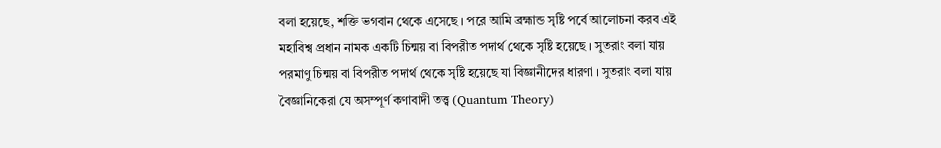বলা হয়েছে, শক্তি ভগবান থেকে এসেছে । পরে আমি ব্রহ্মান্ড সৃষ্টি পর্বে আলোচনা করব এই মহাবিশ্ব প্রধান নামক একটি চিন্ময় বা বিপরীত পদার্থ থেকে সৃষ্টি হয়েছে । সুতরাং বলা যায় পরমাণু চিন্ময় বা বিপরীত পদার্থ থেকে সৃষ্টি হয়েছে যা বিজ্ঞানীদের ধারণা । সুতরাং বলা যায় বৈজ্ঞানিকেরা যে অসম্পূর্ণ কণাবাদী তত্ত্ব (Quantum Theory)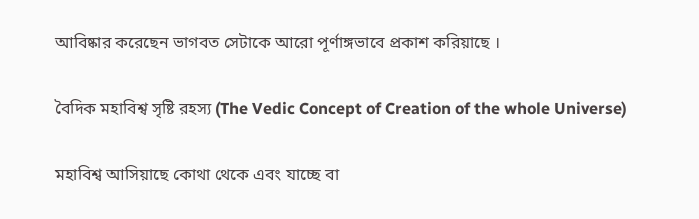আবিষ্কার করেছেন ভাগবত সেটাকে আরো পূর্ণাঙ্গভাবে প্রকাশ করিয়াছে ।

বৈদিক মহাবিশ্ব সৃষ্টি রহস্য (The Vedic Concept of Creation of the whole Universe)

মহাবিশ্ব আসিয়াছে কোথা থেকে এবং যাচ্ছে বা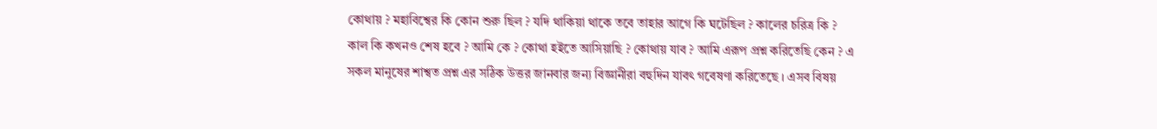কোথায় ? মহাবিশ্বের কি কোন শুরু ছিল ? যদি থাকিয়া থাকে তবে তাহার আগে কি ঘটেছিল ? কালের চরিত্র কি ? কাল কি কখনও শেষ হবে ? আমি কে ? কোথা হইতে আসিয়াছি ? কোথায় যাব ? আমি এরূপ প্রশ্ন করিতেছি কেন ? এ সকল মানুষের শাশ্বত প্রশ্ন এর সঠিক উত্তর জানবার জন্য বিজ্ঞানীরা বহুদিন যাবৎ গবেষণা করিতেছে । এসব বিষয়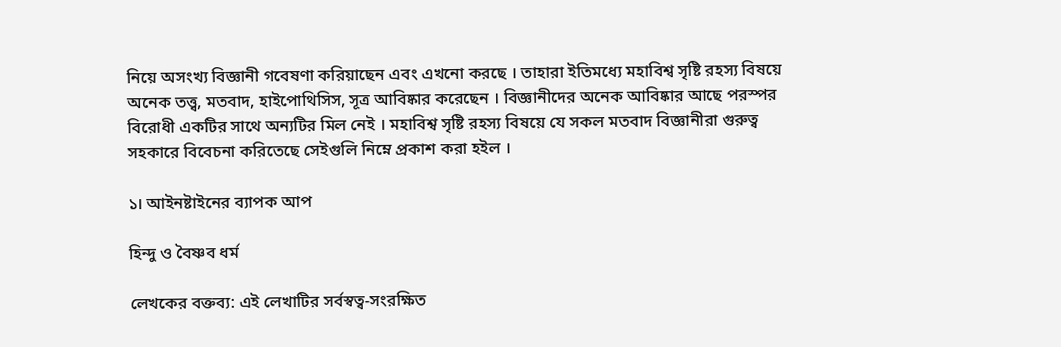নিয়ে অসংখ্য বিজ্ঞানী গবেষণা করিয়াছেন এবং এখনো করছে । তাহারা ইতিমধ্যে মহাবিশ্ব সৃষ্টি রহস্য বিষয়ে অনেক তত্ত্ব, মতবাদ, হাইপোথিসিস, সূত্র আবিষ্কার করেছেন । বিজ্ঞানীদের অনেক আবিষ্কার আছে পরস্পর বিরোধী একটির সাথে অন্যটির মিল নেই । মহাবিশ্ব সৃষ্টি রহস্য বিষয়ে যে সকল মতবাদ বিজ্ঞানীরা গুরুত্ব সহকারে বিবেচনা করিতেছে সেইগুলি নিম্নে প্রকাশ করা হইল ।

১। আইনষ্টাইনের ব্যাপক আপ

হিন্দু ও বৈষ্ণব ধর্ম

লেখকের বক্তব্য: এই লেখাটির সর্বস্বত্ব-সংরক্ষিত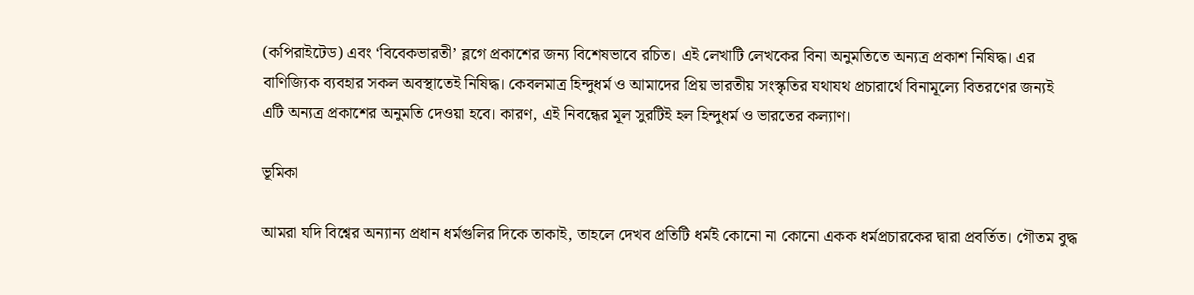(কপিরাইটেড) এবং ‘বিবেকভারতী’ ব্লগে প্রকাশের জন্য বিশেষভাবে রচিত। এই লেখাটি লেখকের বিনা অনুমতিতে অন্যত্র প্রকাশ নিষিদ্ধ। এর বাণিজ্যিক ব্যবহার সকল অবস্থাতেই নিষিদ্ধ। কেবলমাত্র হিন্দুধর্ম ও আমাদের প্রিয় ভারতীয় সংস্কৃতির যথাযথ প্রচারার্থে বিনামূল্যে বিতরণের জন্যই এটি অন্যত্র প্রকাশের অনুমতি দেওয়া হবে। কারণ, এই নিবন্ধের মূল সুরটিই হল হিন্দুধর্ম ও ভারতের কল্যাণ।

ভূমিকা

আমরা যদি বিশ্বের অন্যান্য প্রধান ধর্মগুলির দিকে তাকাই, তাহলে দেখব প্রতিটি ধর্মই কোনো না কোনো একক ধর্মপ্রচারকের দ্বারা প্রবর্তিত। গৌতম বুদ্ধ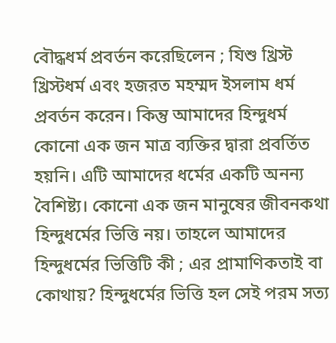বৌদ্ধধর্ম প্রবর্তন করেছিলেন ; যিশু খ্রিস্ট খ্রিস্টধর্ম এবং হজরত মহম্মদ ইসলাম ধর্ম প্রবর্তন করেন। কিন্তু আমাদের হিন্দুধর্ম কোনো এক জন মাত্র ব্যক্তির দ্বারা প্রবর্তিত হয়নি। এটি আমাদের ধর্মের একটি অনন্য বৈশিষ্ট্য। কোনো এক জন মানুষের জীবনকথা হিন্দুধর্মের ভিত্তি নয়। তাহলে আমাদের হিন্দুধর্মের ভিত্তিটি কী ; এর প্রামাণিকতাই বা কোথায়? হিন্দুধর্মের ভিত্তি হল সেই পরম সত্য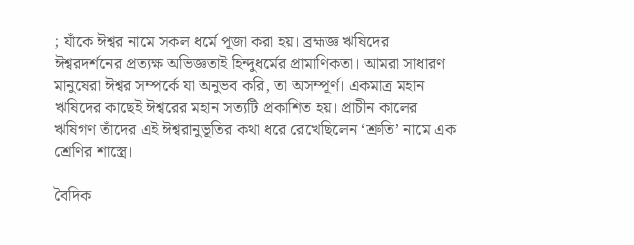; যাঁকে ঈশ্বর নামে সকল ধর্মে পূজা করা হয়। ব্রহ্মজ্ঞ ঋষিদের ঈশ্বরদর্শনের প্রত্যক্ষ অভিজ্ঞতাই হিন্দুধর্মের প্রামাণিকতা। আমরা সাধারণ মানুষেরা ঈশ্বর সম্পর্কে যা অনুভব করি, তা অসম্পূর্ণ। একমাত্র মহান ঋষিদের কাছেই ঈশ্বরের মহান সত্যটি প্রকাশিত হয়। প্রাচীন কালের ঋষিগণ তাঁদের এই ঈশ্বরানুভূতির কথা ধরে রেখেছিলেন ‘শ্রুতি’ নামে এক শ্রেণির শাস্ত্রে।

বৈদিক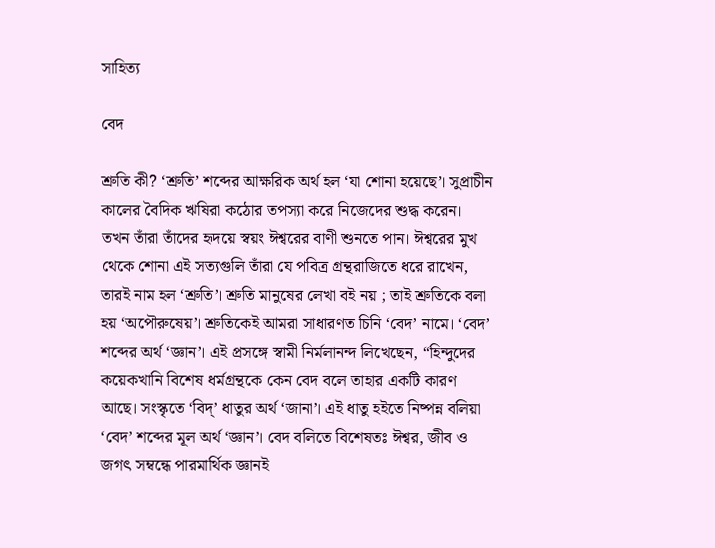সাহিত্য

বেদ

শ্রুতি কী? ‘শ্রুতি’ শব্দের আক্ষরিক অর্থ হল ‘যা শোনা হয়েছে’। সুপ্রাচীন কালের বৈদিক ঋষিরা কঠোর তপস্যা করে নিজেদের শুদ্ধ করেন। তখন তাঁরা তাঁদের হৃদয়ে স্বয়ং ঈশ্বরের বাণী শুনতে পান। ঈশ্বরের মুখ থেকে শোনা এই সত্যগুলি তাঁরা যে পবিত্র গ্রন্থরাজিতে ধরে রাখেন, তারই নাম হল ‘শ্রুতি’। শ্রুতি মানুষের লেখা বই নয় ; তাই শ্রুতিকে বলা হয় ‘অপৌরুষেয়’। শ্রুতিকেই আমরা সাধারণত চিনি ‘বেদ’ নামে। ‘বেদ’ শব্দের অর্থ ‘জ্ঞান’। এই প্রসঙ্গে স্বামী নির্মলানন্দ লিখেছেন, “হিন্দুদের কয়েকখানি বিশেষ ধর্মগ্রন্থকে কেন বেদ বলে তাহার একটি কারণ আছে। সংস্কৃতে ‘বিদ্‌’ ধাতুর অর্থ ‘জানা’। এই ধাতু হইতে নিষ্পন্ন বলিয়া ‘বেদ’ শব্দের মূল অর্থ ‘জ্ঞান’। বেদ বলিতে বিশেষতঃ ঈশ্বর, জীব ও জগৎ সম্বন্ধে পারমার্থিক জ্ঞানই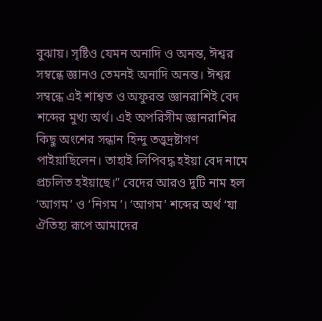বুঝায়। সৃষ্টিও যেমন অনাদি ও অনন্ত, ঈশ্বর সম্বন্ধে জ্ঞানও তেমনই অনাদি অনন্ত। ঈশ্বর সম্বন্ধে এই শাশ্বত ও অফুরন্ত জ্ঞানরাশিই বেদ শব্দের মুখ্য অর্থ। এই অপরিসীম জ্ঞানরাশির কিছু অংশের সন্ধান হিন্দু তত্ত্বদ্রষ্টাগণ পাইয়াছিলেন। তাহাই লিপিবদ্ধ হইয়া বেদ নামে প্রচলিত হইয়াছে।” বেদের আরও দুটি নাম হল ‘আগম’ ও ‘নিগম’। ‘আগম’ শব্দের অর্থ ‘যা ঐতিহ্য রূপে আমাদের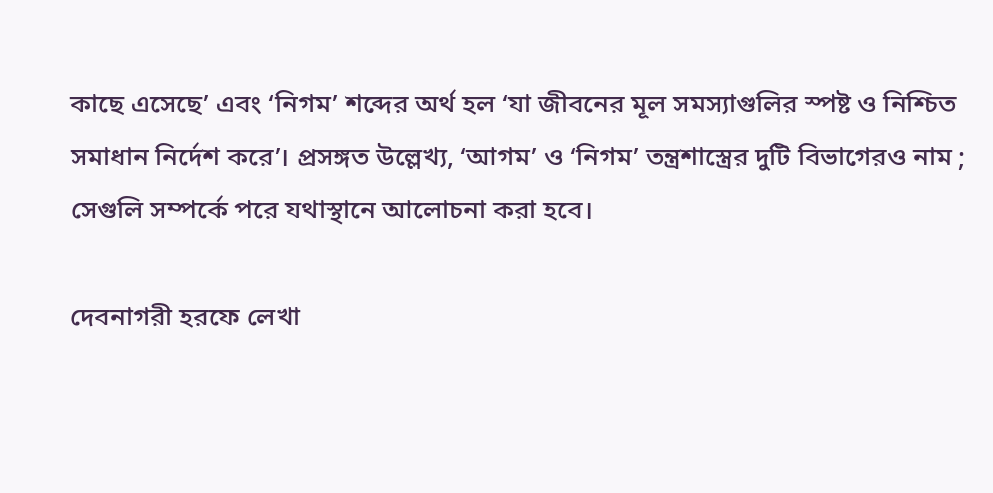কাছে এসেছে’ এবং ‘নিগম’ শব্দের অর্থ হল ‘যা জীবনের মূল সমস্যাগুলির স্পষ্ট ও নিশ্চিত সমাধান নির্দেশ করে’। প্রসঙ্গত উল্লেখ্য, ‘আগম’ ও ‘নিগম’ তন্ত্রশাস্ত্রের দুটি বিভাগেরও নাম ; সেগুলি সম্পর্কে পরে যথাস্থানে আলোচনা করা হবে।

দেবনাগরী হরফে লেখা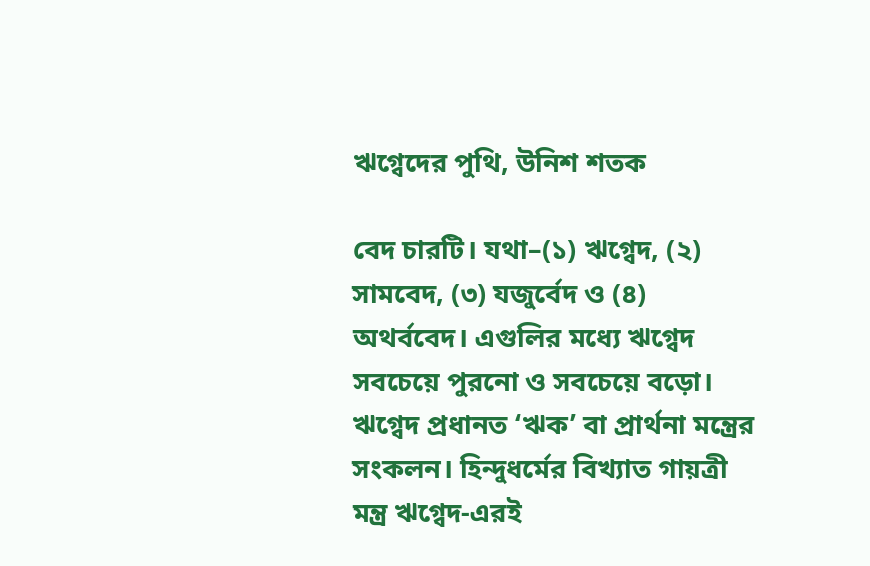ঋগ্বেদের পুথি, উনিশ শতক

বেদ চারটি। যথা–(১) ঋগ্বেদ, (২) সামবেদ, (৩) যজুর্বেদ ও (৪) অথর্ববেদ। এগুলির মধ্যে ঋগ্বেদ সবচেয়ে পুরনো ও সবচেয়ে বড়ো। ঋগ্বেদ প্রধানত ‘ঋক’ বা প্রার্থনা মন্ত্রের সংকলন। হিন্দুধর্মের বিখ্যাত গায়ত্রী মন্ত্র ঋগ্বেদ-এরই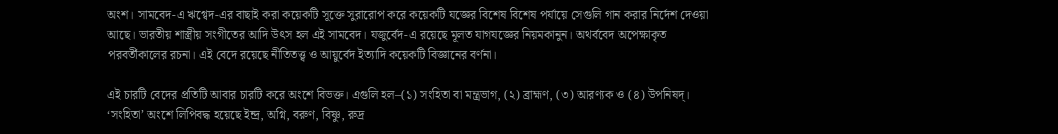অংশ। সামবেদ-এ ঋগ্বেদ-এর বাছাই করা কয়েকটি সূক্তে সুরারোপ করে কয়েকটি যজ্ঞের বিশেষ বিশেষ পর্যায়ে সেগুলি গান করার নির্দেশ দেওয়া আছে। ভারতীয় শাস্ত্রীয় সংগীতের আদি উৎস হল এই সামবেদ। যজুর্বেদ-এ রয়েছে মূলত যাগযজ্ঞের নিয়মকানুন। অথর্ববেদ অপেক্ষাকৃত পরবর্তীকালের রচনা। এই বেদে রয়েছে নীতিতত্ত্ব ও আয়ুর্বেদ ইত্যাদি কয়েকটি বিজ্ঞানের বর্ণনা।

এই চারটি বেদের প্রতিটি আবার চারটি করে অংশে বিভক্ত। এগুলি হল–(১) সংহিতা বা মন্ত্রভাগ, (২) ব্রাহ্মণ, (৩) আরণ্যক ও (৪) উপনিষদ্‌। ‘সংহিতা’ অংশে লিপিবদ্ধ হয়েছে ইন্দ্র, অগ্নি, বরুণ, বিষ্ণু, রুদ্র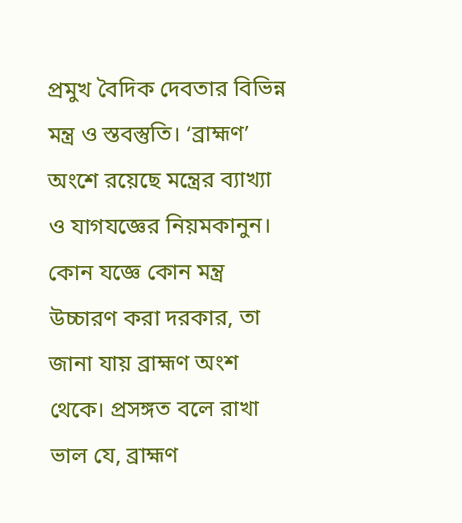প্রমুখ বৈদিক দেবতার বিভিন্ন মন্ত্র ও স্তবস্তুতি। ‘ব্রাহ্মণ’ অংশে রয়েছে মন্ত্রের ব্যাখ্যা ও যাগযজ্ঞের নিয়মকানুন। কোন যজ্ঞে কোন মন্ত্র উচ্চারণ করা দরকার, তা জানা যায় ব্রাহ্মণ অংশ থেকে। প্রসঙ্গত বলে রাখা ভাল যে, ব্রাহ্মণ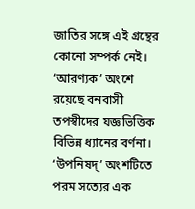জাতির সঙ্গে এই গ্রন্থের কোনো সম্পর্ক নেই। ‘আরণ্যক’ অংশে রয়েছে বনবাসী তপস্বীদের যজ্ঞভিত্তিক বিভিন্ন ধ্যানের বর্ণনা। ‘উপনিষদ্‌’ অংশটিতে পরম সত্যের এক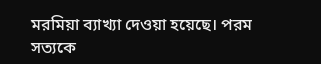মরমিয়া ব্যাখ্যা দেওয়া হয়েছে। পরম সত্যকে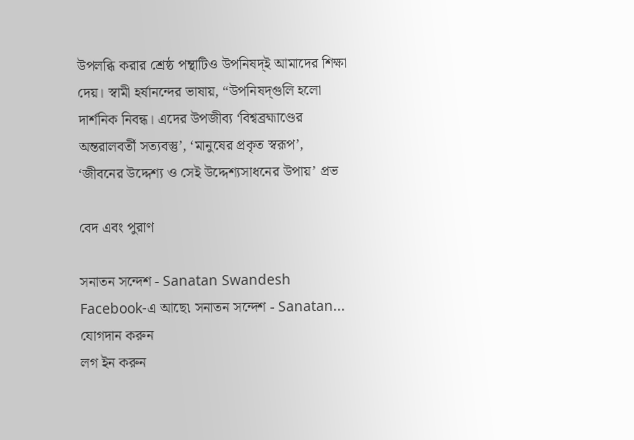উপলব্ধি করার শ্রেষ্ঠ পন্থাটিও উপনিষদ্‌ই আমাদের শিক্ষা দেয়। স্বামী হর্ষানন্দের ভাষায়, “উপনিষদ্‌গুলি হলো দার্শনিক নিবন্ধ। এদের উপজীব্য ‘বিশ্বব্রহ্মাণ্ডের অন্তরালবর্তী সত্যবস্তু’, ‘মানুষের প্রকৃত স্বরূপ’, ‘জীবনের উদ্দেশ্য ও সেই উদ্দেশ্যসাধনের উপায়’ প্রভ

বেদ এবং পুরাণ

সনাতন সন্দেশ - Sanatan Swandesh Facebook-এ আছে৷ সনাতন সন্দেশ - Sanatan...
যোগদান করুন
লগ ইন করুন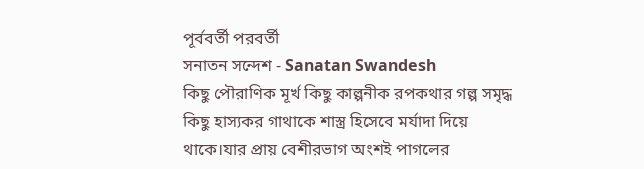পূর্ববর্তী পরবর্তী
সনাতন সন্দেশ - Sanatan Swandesh
কিছু পৌরাণিক মূর্খ কিছু কাল্পনীক রপকথার গল্প সমৃদ্ধ কিছু হাস্যকর গাথাকে শাস্ত্র হিসেবে মর্যাদা দিয়ে থাকে।যার প্রায় বেশীরভাগ অংশই পাগলের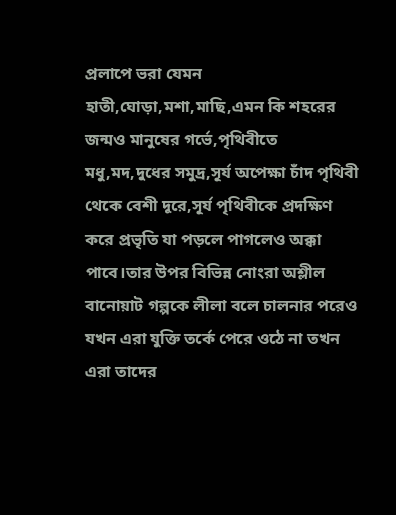প্রলাপে ভরা যেমন হাতী,ঘোড়া,মশা,মাছি,এমন কি শহরের জন্মও মানুষের গর্ভে,পৃথিবীতে মধু,মদ,দুধের সমুদ্র,সূর্য অপেক্ষা চাঁদ পৃথিবী থেকে বেশী দূরে,সূর্য পৃথিবীকে প্রদক্ষিণ করে প্রভৃতি যা পড়লে পাগলেও অক্কা পাবে।তার উপর বিভিন্ন নোংরা অশ্লীল বানোয়াট গল্পকে লীলা বলে চালনার পরেও যখন এরা যুক্তি তর্কে পেরে ওঠে না তখন এরা তাদের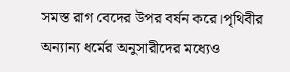সমস্ত রাগ বেদের উপর বর্ষন করে।পৃথিবীর অন্যান্য ধর্মের অনুসারীদের মধ্যেও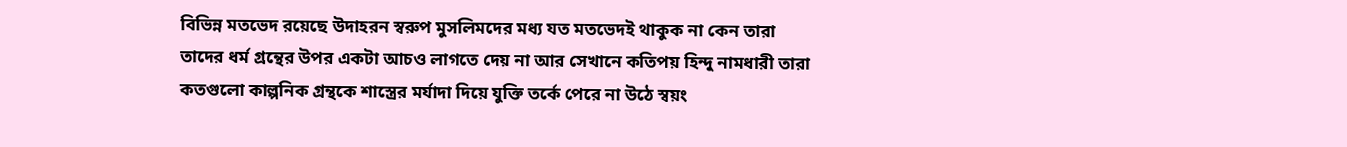বিভিন্ন মতভেদ রয়েছে উদাহরন স্বরুপ মুসলিমদের মধ্য যত মতভেদই থাকুক না কেন তারা তাদের ধর্ম গ্রন্থের উপর একটা আচও লাগতে দেয় না আর সেখানে কতিপয় হিন্দু নামধারী তারা কতগুলো কাল্পনিক গ্রন্থকে শাস্ত্রের মর্যাদা দিয়ে যুক্তি তর্কে পেরে না উঠে স্বয়ং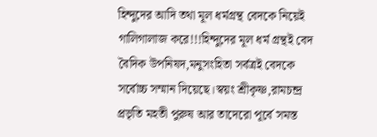হিন্দুদের আদি তথা মূল ধর্মগ্রন্থ বেদকে নিয়েই গালিগালাজ করে!!!হিন্দুদের মূল ধর্ম গ্রন্থই বেদ বৈদিক উপনিষদ,মনুসংহিতা সর্বত্রই বেদকে সর্বোচ্চ সম্মান দিয়েছে।স্বয়ং শ্রীকৃষ্ণ,রামচন্দ্র প্রভৃতি মহতী পুরুষ আর তাদেরো পূর্বে সমস্ত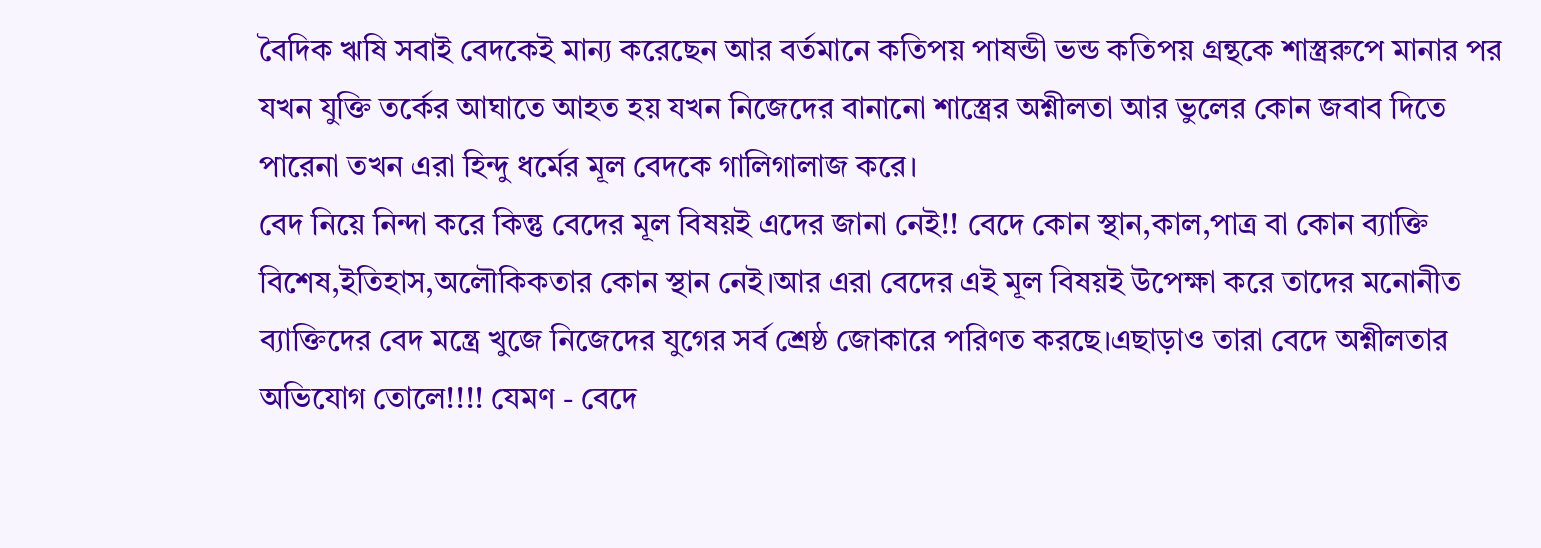বৈদিক ঋষি সবাই বেদকেই মান্য করেছেন আর বর্তমানে কতিপয় পাষন্ডী ভন্ড কতিপয় গ্রন্থকে শাস্ত্ররুপে মানার পর যখন যুক্তি তর্কের আঘাতে আহত হয় যখন নিজেদের বানানো শাস্ত্রের অশ্নীলতা আর ভুলের কোন জবাব দিতে পারেনা তখন এরা হিন্দু ধর্মের মূল বেদকে গালিগালাজ করে।
বেদ নিয়ে নিন্দা করে কিন্তু বেদের মূল বিষয়ই এদের জানা নেই!! বেদে কোন স্থান,কাল,পাত্র বা কোন ব্যাক্তি বিশেষ,ইতিহাস,অলৌকিকতার কোন স্থান নেই।আর এরা বেদের এই মূল বিষয়ই উপেক্ষা করে তাদের মনোনীত ব্যাক্তিদের বেদ মন্ত্রে খুজে নিজেদের যুগের সর্ব শ্রেষ্ঠ জোকারে পরিণত করছে।এছাড়াও তারা বেদে অশ্নীলতার অভিযোগ তোলে!!!! যেমণ - বেদে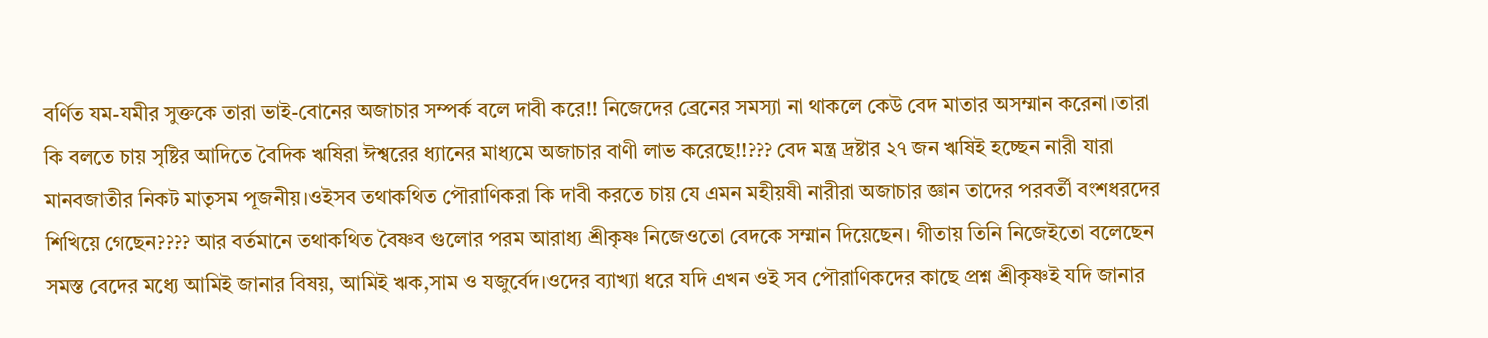বর্ণিত যম-যমীর সুক্তকে তারা ভাই-বোনের অজাচার সম্পর্ক বলে দাবী করে!! নিজেদের ব্রেনের সমস্যা না থাকলে কেউ বেদ মাতার অসম্মান করেনা।তারা কি বলতে চায় সৃষ্টির আদিতে বৈদিক ঋষিরা ঈশ্বরের ধ্যানের মাধ্যমে অজাচার বাণী লাভ করেছে!!??? বেদ মন্ত্র দ্রষ্টার ২৭ জন ঋষিই হচ্ছেন নারী যারা মানবজাতীর নিকট মাতৃসম পূজনীয়।ওইসব তথাকথিত পৌরাণিকরা কি দাবী করতে চায় যে এমন মহীয়ষী নারীরা অজাচার জ্ঞান তাদের পরবর্তী বংশধরদের শিখিয়ে গেছেন???? আর বর্তমানে তথাকথিত বৈষ্ণব গুলোর পরম আরাধ্য শ্রীকৃষ্ণ নিজেওতো বেদকে সম্মান দিয়েছেন। গীতায় তিনি নিজেইতো বলেছেন সমস্ত বেদের মধ্যে আমিই জানার বিষয়, আমিই ঋক,সাম ও যজুর্বেদ।ওদের ব্যাখ্যা ধরে যদি এখন ওই সব পৌরাণিকদের কাছে প্রশ্ন শ্রীকৃষ্ণই যদি জানার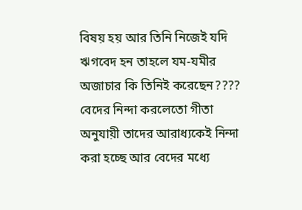বিষয় হয় আর তিনি নিজেই যদি ঋগবেদ হন তাহলে যম-যমীর অজাচার কি তিনিই করেছেন???? বেদের নিন্দা করলেতো গীতা অনুযায়ী তাদের আরাধ্যকেই নিন্দা করা হচ্ছে আর বেদের মধ্যে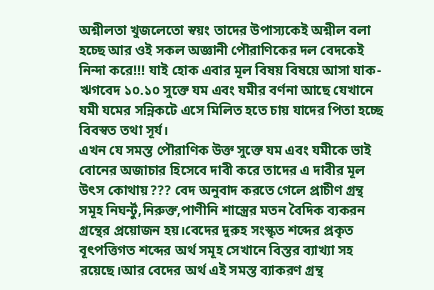অশ্নীলতা খুজলেতো স্বয়ং তাদের উপাস্যকেই অশ্নীল বলা হচ্ছে আর ওই সকল অজ্ঞানী পৌরাণিকের দল বেদকেই নিন্দা করে!!! যাই হোক এবার মূল বিষয় বিষয়ে আসা যাক-
ঋগবেদ ১০.১০ সুক্তে যম এবং যমীর বর্ণনা আছে যেখানে যমী যমের সন্নিকটে এসে মিলিত হতে চায় যাদের পিতা হচ্ছে বিবস্বত তথা সূর্য।
এখন যে সমস্ত পৌরাণিক উক্ত সুক্তে যম এবং যমীকে ভাই বোনের অজাচার হিসেবে দাবী করে তাদের এ দাবীর মূল উৎস কোথায়??? বেদ অনুবাদ করতে গেলে প্রাচীণ গ্রন্থ সমূহ নিঘর্ন্টু,নিরুক্ত,পাণীনি শাস্ত্রের মতন বৈদিক ব্যকরন গ্রন্থের প্রয়োজন হয়।বেদের দুরুহ সংস্কৃত শব্দের প্রকৃত বূৎপত্তিগত শব্দের অর্থ সমূহ সেখানে বিস্তর ব্যাখ্যা সহ রয়েছে।আর বেদের অর্থ এই সমস্ত ব্যাকরণ গ্রন্থ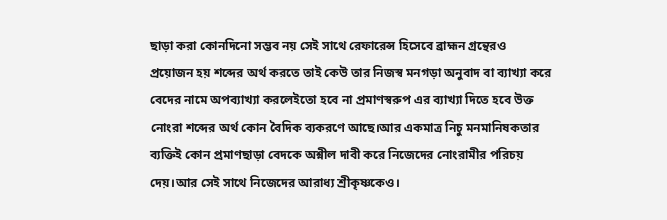ছাড়া করা কোনদিনো সম্ভব নয় সেই সাথে রেফারেন্স হিসেবে ব্রাহ্মন গ্রন্থেরও প্রয়োজন হয় শব্দের অর্থ করতে তাই কেউ তার নিজস্ব মনগড়া অনুবাদ বা ব্যাখ্যা করে বেদের নামে অপব্যাখ্যা করলেইতো হবে না প্রমাণস্বরুপ এর ব্যাখ্যা দিতে হবে উক্ত নোংরা শব্দের অর্থ কোন বৈদিক ব্যকরণে আছে।আর একমাত্র নিচু মনমানিষকতার ব্যক্তিই কোন প্রমাণছাড়া বেদকে অশ্নীল দাবী করে নিজেদের নোংরামীর পরিচয় দেয়।আর সেই সাথে নিজেদের আরাধ্য শ্রীকৃষ্ণকেও।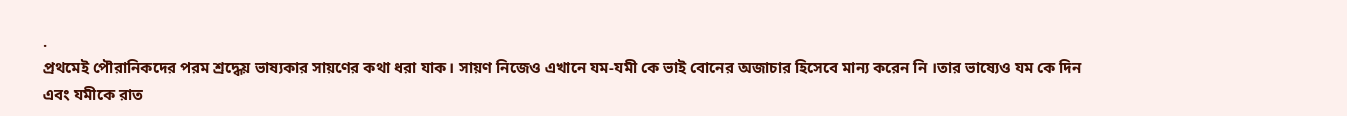.
প্রথমেই পৌরানিকদের পরম শ্রদ্ধেয় ভাষ্যকার সায়ণের কথা ধরা যাক। সায়ণ নিজেও এখানে যম-যমী কে ভাই বোনের অজাচার হিসেবে মান্য করেন নি ।তার ভাষ্যেও যম কে দিন এবং যমীকে রাত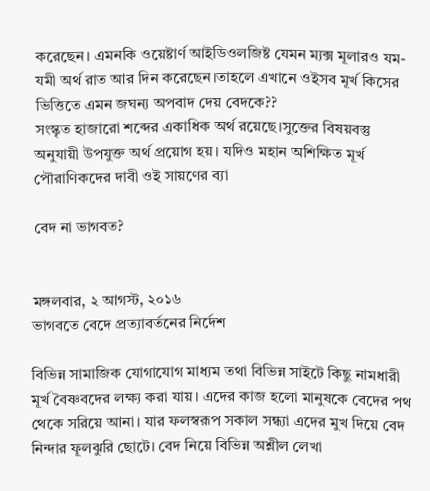করেছেন। এমনকি ওয়েষ্টার্ণ আইডিওলজিষ্ট যেমন ম্যক্স মূলারও যম-যমী অর্থ রাত আর দিন করেছেন।তাহলে এখানে ওইসব মূর্খ কিসের ভিত্তিতে এমন জঘন্য অপবাদ দেয় বেদকে??
সংস্কৃত হাজারো শব্দের একাধিক অর্থ রয়েছে।সুক্তের বিষয়বস্তু অনুযায়ী উপযুক্ত অর্থ প্রয়োগ হয়। যদিও মহান অশিক্ষিত মূর্খ পৌরাণিকদের দাবী ওই সায়ণের ব্যা

বেদ না ভাগবত?


মঙ্গলবার, ২ আগস্ট, ২০১৬
ভাগবতে বেদে প্রত্যাবর্তনের নির্দেশ

বিভিন্ন সামাজিক যোগাযোগ মাধ্যম তথা বিভিন্ন সাইটে কিছু নামধারী মূর্খ বৈষ্ণবদের লক্ষ্য করা যায়। এদের কাজ হলো মানুষকে বেদের পথ থেকে সরিয়ে আনা। যার ফলস্বরূপ সকাল সন্ধ্যা এদের মুখ দিয়ে বেদ নিন্দার ফূলঝুরি ছোটে। বেদ নিয়ে বিভিন্ন অশ্লীল লেখা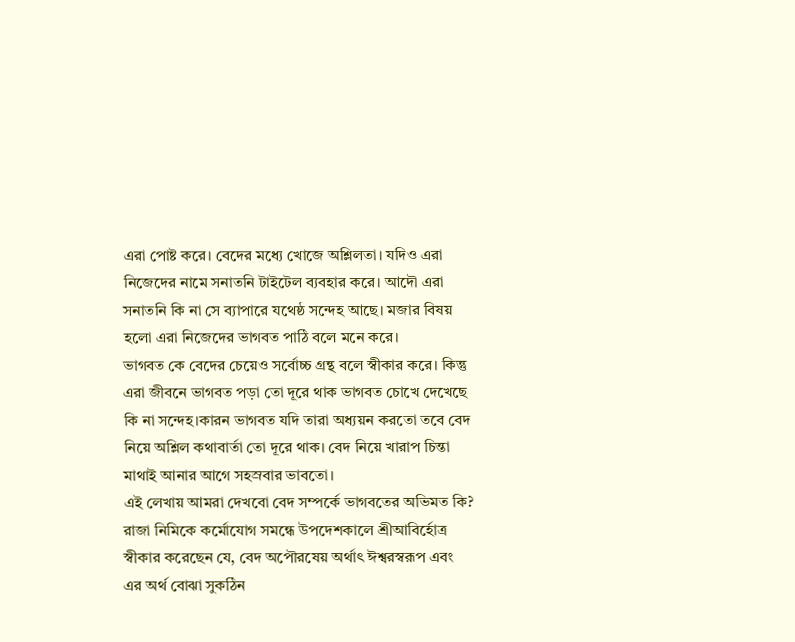এরা পোষ্ট করে। বেদের মধ্যে খোজে অশ্লিলতা। যদিও এরা নিজেদের নামে সনাতনি টাইটেল ব্যবহার করে। আদৌ এরা সনাতনি কি না সে ব্যাপারে যথেষ্ঠ সন্দেহ আছে। মজার বিষয় হলো এরা নিজেদের ভাগবত পাঠি বলে মনে করে।
ভাগবত কে বেদের চেয়েও সর্বোচ্চ গ্রন্থ বলে স্বীকার করে। কিন্তু এরা জীবনে ভাগবত পড়া তো দূরে থাক ভাগবত চোখে দেখেছে কি না সন্দেহ।কারন ভাগবত যদি তারা অধ্যয়ন করতো তবে বেদ নিয়ে অশ্লিল কথাবার্তা তো দূরে থাক। বেদ নিয়ে খারাপ চিন্তা মাথাই আনার আগে সহস্রবার ভাবতো।
এই লেখায় আমরা দেখবো বেদ সম্পর্কে ভাগবতের অভিমত কি?
রাজা নিমিকে কর্মোযোগ সমন্ধে উপদেশকালে শ্রীআবির্হোত্র স্বীকার করেছেন যে, বেদ অপৌরষেয় অর্থাৎ ঈশ্বরস্বরূপ এবং এর অর্থ বোঝা সুকঠিন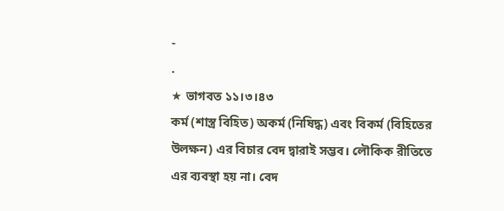-
.
★ ভাগবত ১১।৩।৪৩
কর্ম (শাস্ত্র বিহিত) অকর্ম (নিষিদ্ধ) এবং বিকর্ম (বিহিতের উলক্ষন) এর বিচার বেদ দ্বারাই সম্ভব। লৌকিক রীতিতে এর ব্যবস্থা হয় না। বেদ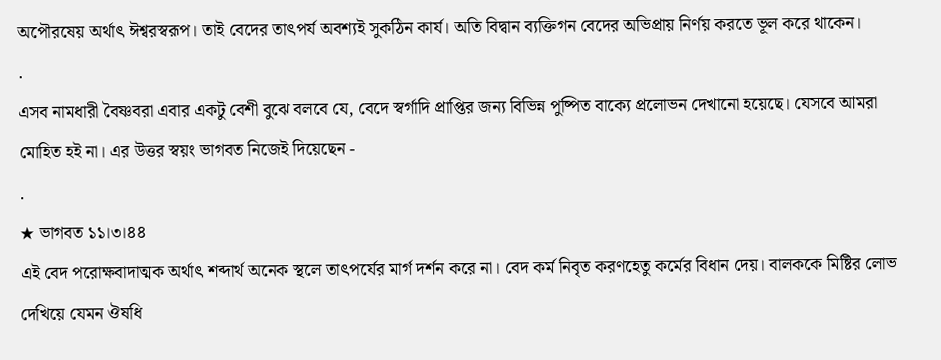অপৌরষেয় অর্থাৎ ঈশ্বরস্বরূপ। তাই বেদের তাৎপর্য অবশ্যই সুকঠিন কার্য। অতি বিদ্বান ব্যক্তিগন বেদের অভিপ্রায় নির্ণয় করতে ভূল করে থাকেন।
.
এসব নামধারী বৈষ্ণবরা এবার একটু বেশী বুঝে বলবে যে, বেদে স্বর্গাদি প্রাপ্তির জন্য বিভিন্ন পুষ্পিত বাক্যে প্রলোভন দেখানো হয়েছে। যেসবে আমরা মোহিত হই না। এর উত্তর স্বয়ং ভাগবত নিজেই দিয়েছেন -
.
★ ভাগবত ১১।৩।৪৪
এই বেদ পরোক্ষবাদাত্মক অর্থাৎ শব্দার্থ অনেক স্থলে তাৎপর্যের মার্গ দর্শন করে না। বেদ কর্ম নিবৃত করণহেতু কর্মের বিধান দেয়। বালককে মিষ্টির লোভ দেখিয়ে যেমন ঔষধি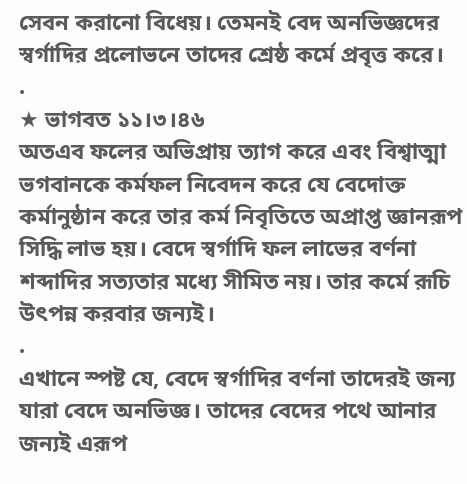সেবন করানো বিধেয়। তেমনই বেদ অনভিজ্ঞদের স্বর্গাদির প্রলোভনে তাদের শ্রেষ্ঠ কর্মে প্রবৃত্ত করে।
.
★ ভাগবত ১১।৩।৪৬
অতএব ফলের অভিপ্রায় ত্যাগ করে এবং বিশ্বাত্মা ভগবানকে কর্মফল নিবেদন করে যে বেদোক্ত কর্মানুষ্ঠান করে তার কর্ম নিবৃতিতে অপ্রাপ্ত জ্ঞানরূপ সিদ্ধি লাভ হয়। বেদে স্বর্গাদি ফল লাভের বর্ণনা শব্দাদির সত্যতার মধ্যে সীমিত নয়। তার কর্মে রূচি উৎপন্ন করবার জন্যই।
.
এখানে স্পষ্ট যে, বেদে স্বর্গাদির বর্ণনা তাদেরই জন্য যারা বেদে অনভিজ্ঞ। তাদের বেদের পথে আনার জন্যই এরূপ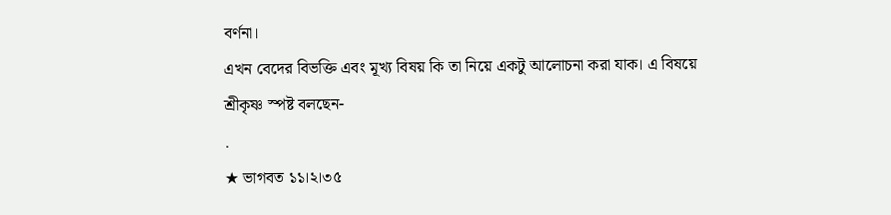বর্ণনা।
এখন বেদের বিভক্তি এবং মূখ্য বিষয় কি তা নিয়ে একটু আলোচনা করা যাক। এ বিষয়ে শ্রীকৃষ্ণ স্পষ্ট বলছেন-
.
★ ভাগবত ১১।২।৩৫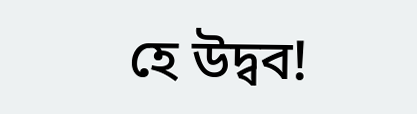হে উদ্বব!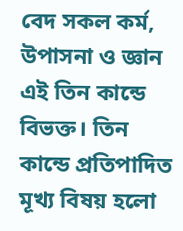বেদ সকল কর্ম, উপাসনা ও জ্ঞান এই তিন কান্ডে বিভক্ত। তিন কান্ডে প্রতিপাদিত মূখ্য বিষয় হলো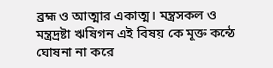ব্রহ্ম ও আত্মার একাত্ম। মন্ত্রসকল ও মন্ত্রদ্রষ্টা ঋষিগন এই বিষয় কে মূক্ত কন্ঠে ঘোষনা না করে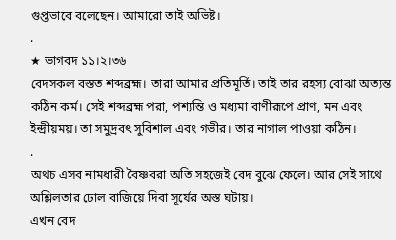গুপ্তভাবে বলেছেন। আমারো তাই অভিষ্ট।
.
★ ভাগবদ ১১।২।৩৬
বেদসকল বস্তত শব্দব্রহ্ম। তারা আমার প্রতিমূর্তি। তাই তার রহস্য বোঝা অত্যন্ত কঠিন কর্ম। সেই শব্দব্রহ্ম পরা, পশ্যন্তি ও মধ্যমা বাণীরূপে প্রাণ, মন এবং ইন্দ্রীয়ময়। তা সমুদ্রবৎ সুবিশাল এবং গভীর। তার নাগাল পাওয়া কঠিন।
.
অথচ এসব নামধারী বৈষ্ণবরা অতি সহজেই বেদ বুঝে ফেলে। আর সেই সাথে অশ্লিলতার ঢোল বাজিয়ে দিবা সূর্যের অস্ত ঘটায়।
এখন বেদ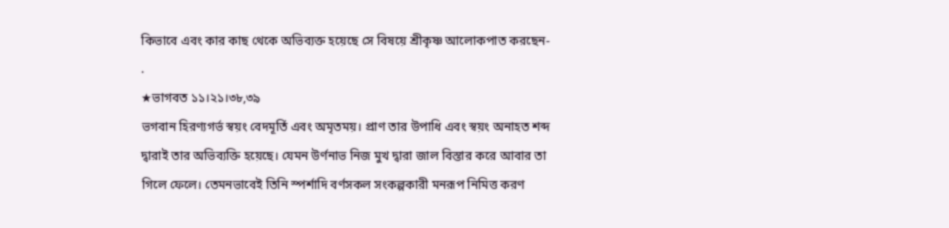কিভাবে এবং কার কাছ থেকে অভিব্যক্ত হয়েছে সে বিষয়ে শ্রীকৃষ্ণ আলোকপাত করছেন-
.
★ভাগবত ১১।২১।৩৮,৩৯
ভগবান হিরণ্যগর্ভ স্বয়ং বেদমূর্তি এবং অমৃতময়। প্রাণ তার উপাধি এবং স্বয়ং অনাহত শব্দ দ্বারাই তার অভিব্যক্তি হয়েছে। যেমন উর্ণনাভ নিজ মুখ দ্বারা জাল বিস্তার করে আবার তা গিলে ফেলে। তেমনভাবেই তিনি স্পর্শাদি বর্ণসকল সংকল্পকারী মনরূপ নিমিত্ত করণ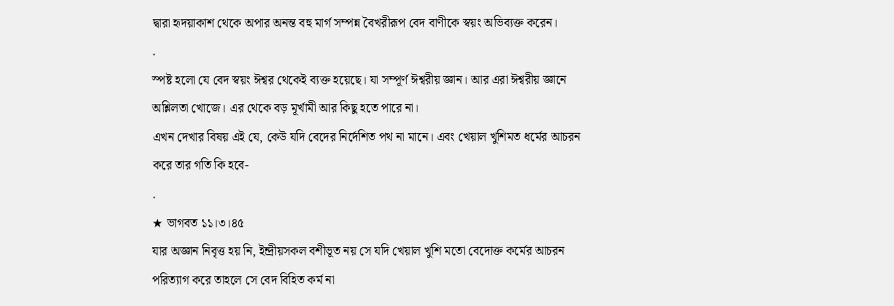দ্বারা হৃদয়াকাশ থেকে অপার অনন্ত বহু মার্গ সম্পন্ন বৈখরীরূপ বেদ বাণীকে স্বয়ং অভিব্যক্ত করেন।
.
স্পষ্ট হলো যে বেদ স্বয়ং ঈশ্বর থেকেই ব্যক্ত হয়েছে। যা সম্পূর্ণ ঈশ্বরীয় জ্ঞান। আর এরা ঈশ্বরীয় জ্ঞানে অশ্লিলতা খোজে। এর থেকে বড় মূর্খামী আর কিছু হতে পারে না।
এখন দেখার বিষয় এই যে, কেউ যদি বেদের নির্দেশিত পথ না মানে। এবং খেয়াল খুশিমত ধর্মের আচরন করে তার গতি কি হবে-
.
★ ভাগবত ১১।৩।৪৫
যার অজ্ঞান নিবৃত্ত হয় নি, ইন্দ্রীয়সকল বশীভূত নয় সে যদি খেয়াল খুশি মতো বেদোক্ত কর্মের আচরন পরিত্যাগ করে তাহলে সে বেদ বিহিত কর্ম না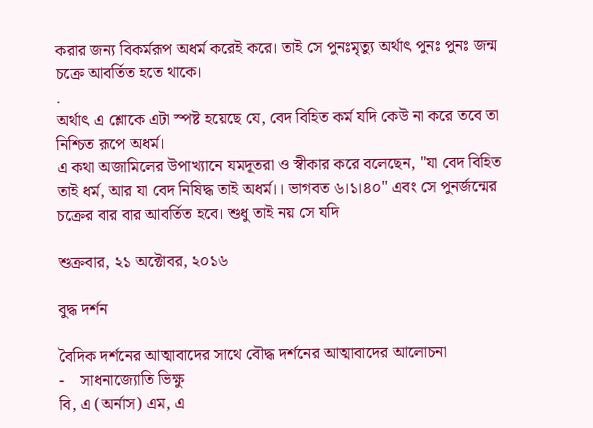করার জন্য বিকর্মরূপ অধর্ম করেই করে। তাই সে পুনঃমৃত্যু অর্থাৎ পুনঃ পুনঃ জন্ম চক্রে আবর্তিত হতে থাকে।
.
অর্থাৎ এ শ্লোকে এটা স্পষ্ট হয়েছে যে, বেদ বিহিত কর্ম যদি কেউ না করে তবে তা নিশ্চিত রূপে অধর্ম।
এ কথা অজামিলের উপাখ্যানে যমদূতরা ও স্বীকার করে বলেছেন, "যা বেদ বিহিত তাই ধর্ম, আর যা বেদ নিষিদ্ধ তাই অধর্ম।। ভাগবত ৬।১।৪০" এবং সে পুনর্জন্মের চক্রের বার বার আবর্তিত হবে। শুধু তাই নয় সে যদি

শুক্রবার, ২১ অক্টোবর, ২০১৬

বুদ্ধ দর্শন

বৈদিক দর্শনের আত্মাবাদের সাথে বৌদ্ধ দর্শনের আত্মাবাদের আলোচনা
-    সাধনাজ্যোতি ভিক্ষু
বি, এ (অর্নাস) এম, এ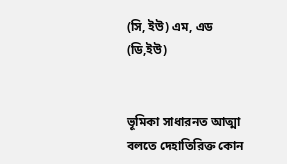(সি, ইউ) এম, এড (ডি,ইউ)


ভূমিকা সাধারনত আত্মা বলতে দেহাতিরিক্ত কোন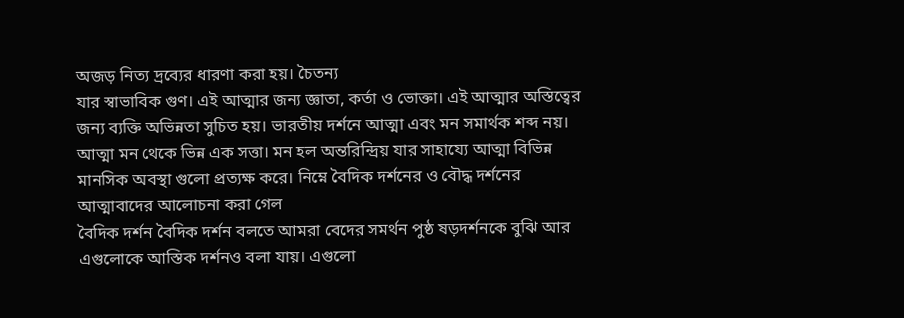অজড় নিত্য দ্রব্যের ধারণা করা হয়। চৈতন্য
যার স্বাভাবিক গুণ। এই আত্মার জন্য জ্ঞাতা, কর্তা ও ভোক্তা। এই আত্মার অস্তিত্বের জন্য ব্যক্তি অভিন্নতা সুচিত হয়। ভারতীয় দর্শনে আত্মা এবং মন সমার্থক শব্দ নয়। আত্মা মন থেকে ভিন্ন এক সত্তা। মন হল অন্তরিন্দ্রিয় যার সাহায্যে আত্মা বিভিন্ন মানসিক অবস্থা গুলো প্রত্যক্ষ করে। নিম্নে বৈদিক দর্শনের ও বৌদ্ধ দর্শনের আত্মাবাদের আলোচনা করা গেল
বৈদিক দর্শন বৈদিক দর্শন বলতে আমরা বেদের সমর্থন পুষ্ঠ ষড়দর্শনকে বুঝি আর এগুলোকে আস্তিক দর্শনও বলা যায়। এগুলো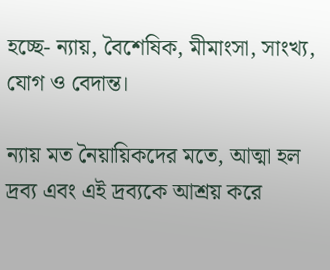হচ্ছে- ন্যায়, বৈশেষিক, মীমাংসা, সাংখ্য, যোগ ও বেদান্ত।

ন্যায় মত নৈয়ায়িকদের মতে, আত্মা হল দ্রব্য এবং এই দ্রব্যকে আশ্রয় করে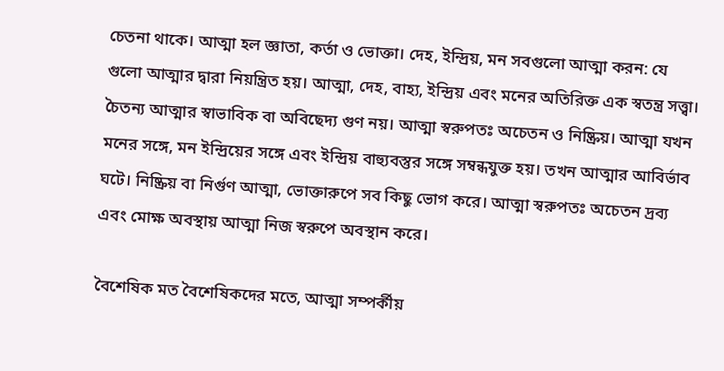চেতনা থাকে। আত্মা হল জ্ঞাতা, কর্তা ও ভোক্তা। দেহ, ইন্দ্রিয়, মন সবগুলো আত্মা করন: যে গুলো আত্মার দ্বারা নিয়ন্ত্রিত হয়। আত্মা, দেহ, বাহ্য, ইন্দ্রিয় এবং মনের অতিরিক্ত এক স্বতন্ত্র সত্ত্বা। চৈতন্য আত্মার স্বাভাবিক বা অবিছেদ্য গুণ নয়। আত্মা স্বরুপতঃ অচেতন ও নিষ্ক্রিয়। আত্মা যখন মনের সঙ্গে, মন ইন্দ্রিয়ের সঙ্গে এবং ইন্দ্রিয় বাহ্যুবস্তুর সঙ্গে সম্বন্ধযুক্ত হয়। তখন আত্মার আবির্ভাব ঘটে। নিষ্ক্রিয় বা নির্গুণ আত্মা, ভোক্তারুপে সব কিছু ভোগ করে। আত্মা স্বরুপতঃ অচেতন দ্রব্য এবং মোক্ষ অবস্থায় আত্মা নিজ স্বরুপে অবস্থান করে।

বৈশেষিক মত বৈশেষিকদের মতে, আত্মা সম্পর্কীয়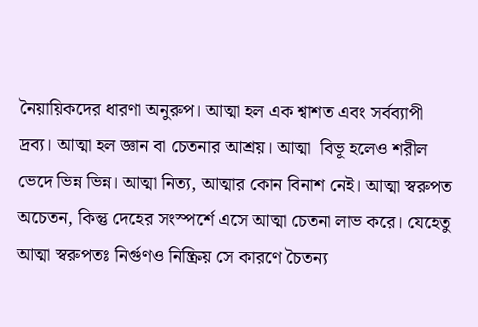নৈয়ায়িকদের ধারণা অনুরুপ। আত্মা হল এক শ্বাশত এবং সর্বব্যাপী দ্রব্য। আত্মা হল জ্ঞান বা চেতনার আশ্রয়। আত্মা  বিভূ হলেও শরীল ভেদে ভিন্ন ভিন্ন। আত্মা নিত্য, আত্মার কোন বিনাশ নেই। আত্মা স্বরুপত অচেতন, কিন্তু দেহের সংস্পর্শে এসে আত্মা চেতনা লাভ করে। যেহেতু আত্মা স্বরুপতঃ নির্গুণও নিষ্ক্রিয় সে কারণে চৈতন্য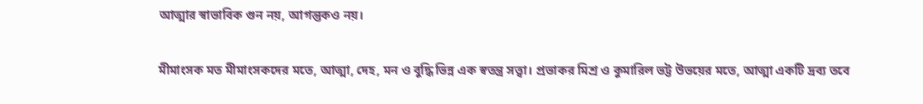আত্মার স্বাভাবিক গুন নয়, আগন্তুকও নয়।

মীমাংসক মত মীমাংসকদের মতে, আত্মা, দেহ, মন ও বুদ্ধি ভিন্ন এক স্বতন্ত্র সত্ত্বা। প্রভাকর মিশ্র ও কুমারিল ভট্ট উভয়ের মতে, আত্মা একটি দ্রব্য তবে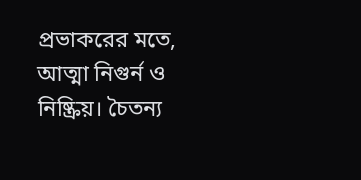প্রভাকরের মতে, আত্মা নিগুর্ন ও নিষ্ক্রিয়। চৈতন্য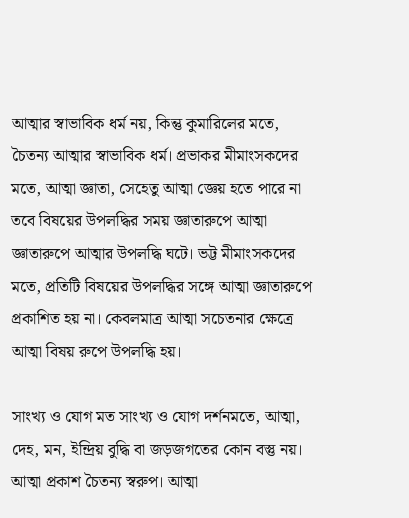আত্মার স্বাভাবিক ধর্ম নয়, কিন্তু কুমারিলের মতে, চৈতন্য আত্মার স্বাভাবিক ধর্ম। প্রভাকর মীমাংসকদের মতে, আত্মা জ্ঞাতা, সেহেতু আত্মা জ্ঞেয় হতে পারে না তবে বিষয়ের উপলদ্ধির সময় জ্ঞাতারুপে আত্মা জ্ঞাতারুপে আত্মার উপলদ্ধি ঘটে। ভট্ট মীমাংসকদের মতে, প্রতিটি বিষয়ের উপলদ্ধির সঙ্গে আত্মা জ্ঞাতারুপে প্রকাশিত হয় না। কেবলমাত্র আত্মা সচেতনার ক্ষেত্রে আত্মা বিষয় রুপে উপলদ্ধি হয়।

সাংখ্য ও যোগ মত সাংখ্য ও যোগ দর্শনমতে, আত্মা, দেহ, মন, ইন্দ্রিয় বুদ্ধি বা জড়জগতের কোন বস্তু নয়। আত্মা প্রকাশ চৈতন্য স্বরুপ। আত্মা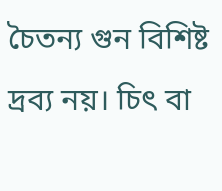চৈতন্য গুন বিশিষ্ট দ্রব্য নয়। চিৎ বা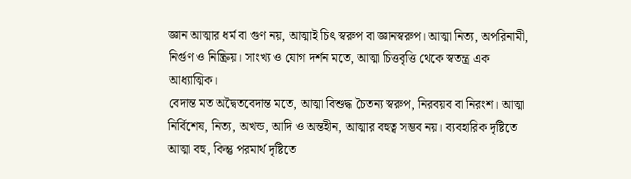জ্ঞান আত্মার ধর্ম বা গুণ নয়, আত্মাই চিৎ স্বরুপ বা জ্ঞানস্বরুপ। আত্মা নিত্য, অপরিনামী, নির্গুণ ও নিষ্ক্রিয়। সাংখ্য ও যোগ দর্শন মতে, আত্মা চিত্তবৃত্তি থেকে স্বতন্ত্র এক আধ্যাত্মিক।
বেদান্ত মত অদ্বৈতবেদান্ত মতে, আত্মা বিশুদ্ধ চৈতন্য স্বরুপ, নিরবয়ব বা নিরংশ। আত্মা নির্বিশেষ, নিত্য, অখন্ড, আদি ও অন্তহীন, আত্মার বহুত্ব সম্ভব নয়। ব্যবহারিক দৃষ্টিতে আত্মা বহু, কিন্তু পরমার্থ দৃষ্টিতে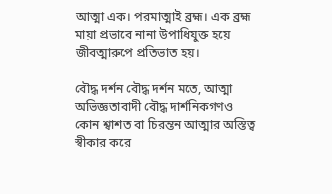আত্মা এক। পরমাত্মাই ব্রহ্ম। এক ব্রহ্ম মায়া প্রভাবে নানা উপাধিযুক্ত হয়ে জীবত্মারুপে প্রতিভাত হয়।

বৌদ্ধ দর্শন বৌদ্ধ দর্শন মতে, আত্মা অভিজ্ঞতাবাদী বৌদ্ধ দার্শনিকগণও কোন শ্বাশত বা চিরন্তন আত্মার অস্তিত্ব স্বীকার করে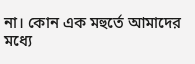না। কোন এক মহুর্তে আমাদের মধ্যে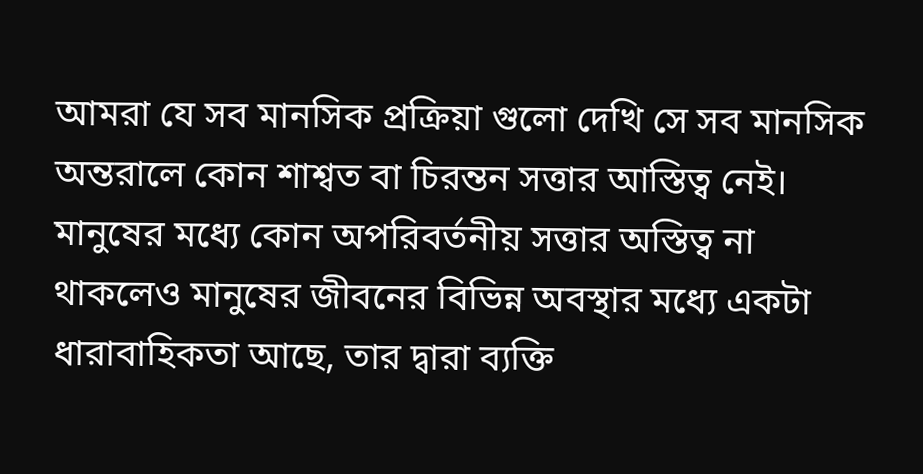আমরা যে সব মানসিক প্রক্রিয়া গুলো দেখি সে সব মানসিক অন্তরালে কোন শাশ্বত বা চিরন্তন সত্তার আস্তিত্ব নেই। মানুষের মধ্যে কোন অপরিবর্তনীয় সত্তার অস্তিত্ব না থাকলেও মানুষের জীবনের বিভিন্ন অবস্থার মধ্যে একটা ধারাবাহিকতা আছে, তার দ্বারা ব্যক্তি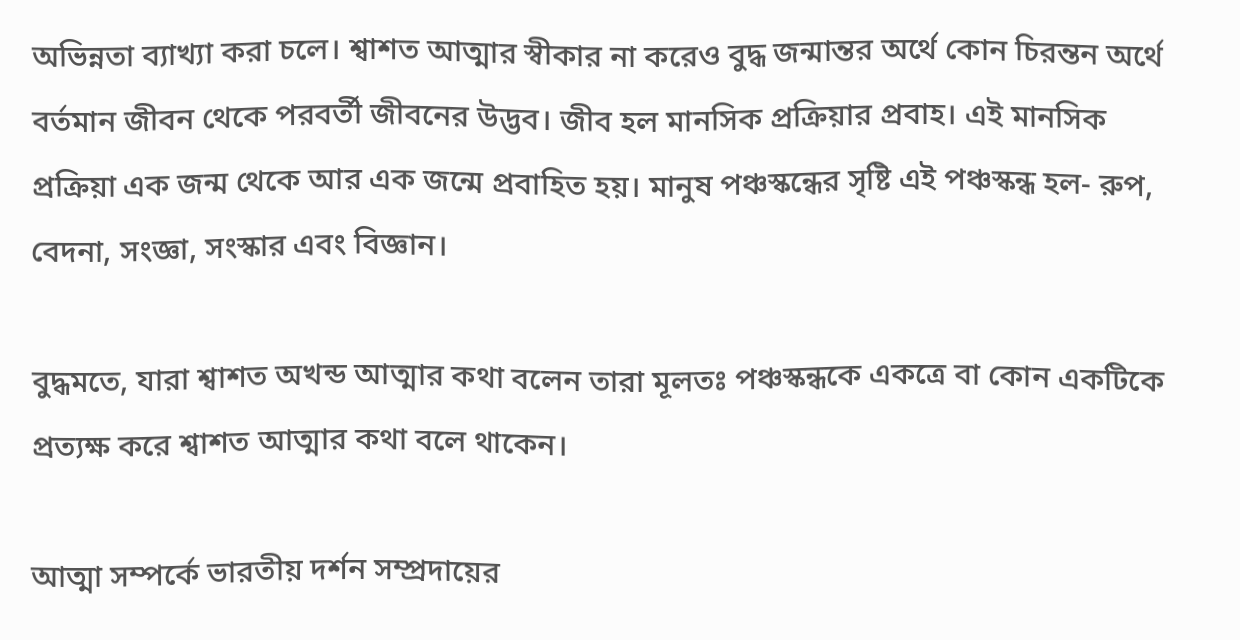অভিন্নতা ব্যাখ্যা করা চলে। শ্বাশত আত্মার স্বীকার না করেও বুদ্ধ জন্মান্তর অর্থে কোন চিরন্তন অর্থে বর্তমান জীবন থেকে পরবর্তী জীবনের উদ্ভব। জীব হল মানসিক প্রক্রিয়ার প্রবাহ। এই মানসিক প্রক্রিয়া এক জন্ম থেকে আর এক জন্মে প্রবাহিত হয়। মানুষ পঞ্চস্কন্ধের সৃষ্টি এই পঞ্চস্কন্ধ হল- রুপ, বেদনা, সংজ্ঞা, সংস্কার এবং বিজ্ঞান।

বুদ্ধমতে, যারা শ্বাশত অখন্ড আত্মার কথা বলেন তারা মূলতঃ পঞ্চস্কন্ধকে একত্রে বা কোন একটিকে প্রত্যক্ষ করে শ্বাশত আত্মার কথা বলে থাকেন।

আত্মা সম্পর্কে ভারতীয় দর্শন সম্প্রদায়ের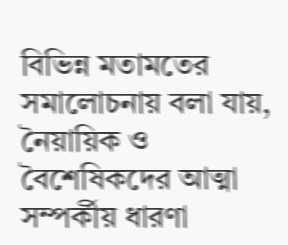বিভিন্ন মতামতের সমালোচনায় বলা যায়, নৈয়ায়িক ও বৈশেষিকদের আত্মা সম্পর্কীয় ধারণা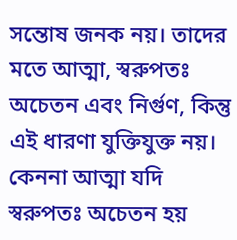সন্তোষ জনক নয়। তাদের মতে আত্মা, স্বরুপতঃ অচেতন এবং নির্গুণ, কিন্তু এই ধারণা যুক্তিযুক্ত নয়। কেননা আত্মা যদি স্বরুপতঃ অচেতন হয়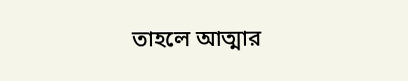তাহলে আত্মার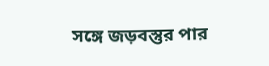সঙ্গে জড়বস্তুর পার